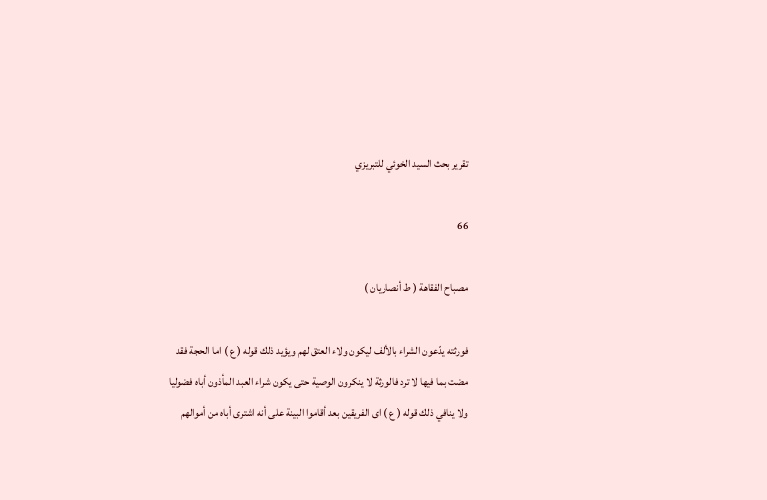تقرير بحث السيد الخوئي للتبريزي

66

مصباح الفقاهة ( ط أنصاريان )

فورثته يدّعون الشراء بالألف ليكون ولاء العتق لهم ويؤيد ذلك قوله ( ع ) اما الحجة فقد مضت بما فيها لا ترد فالورثة لا ينكرون الوصية حتى يكون شراء العبد المأذون أباه فضوليا ولا ينافي ذلك قوله ( ع ) اى الفريقين بعد أقاموا البينة على أنه اشترى أباه من أموالهم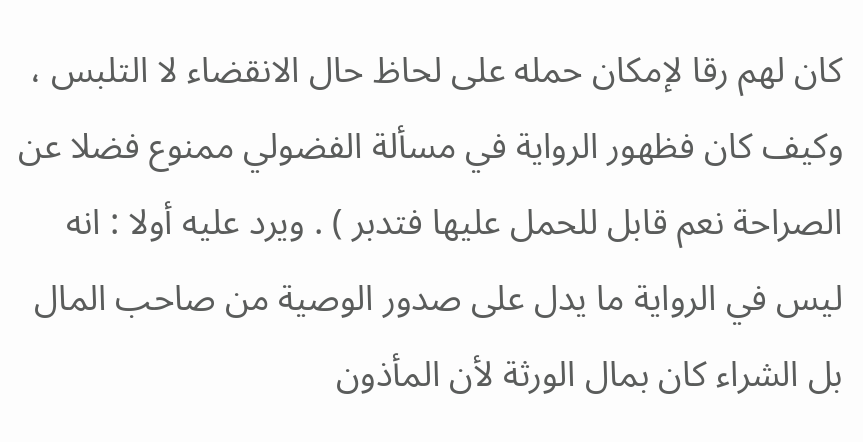كان لهم رقا لإمكان حمله على لحاظ حال الانقضاء لا التلبس ، وكيف كان فظهور الرواية في مسألة الفضولي ممنوع فضلا عن الصراحة نعم قابل للحمل عليها فتدبر ) . ويرد عليه أولا : انه ليس في الرواية ما يدل على صدور الوصية من صاحب المال بل الشراء كان بمال الورثة لأن المأذون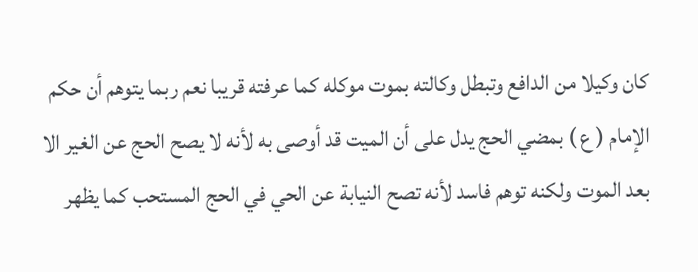كان وكيلا من الدافع وتبطل وكالته بموت موكله كما عرفته قريبا نعم ربما يتوهم أن حكم الإمام ( ع ) بمضي الحج يدل على أن الميت قد أوصى به لأنه لا يصح الحج عن الغير الا بعد الموت ولكنه توهم فاسد لأنه تصح النيابة عن الحي في الحج المستحب كما يظهر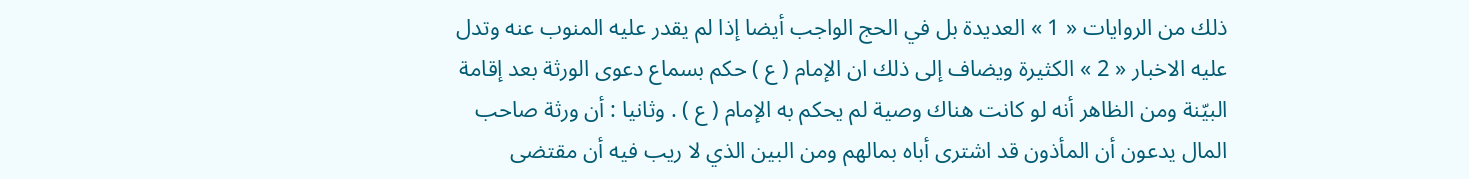ذلك من الروايات « 1 » العديدة بل في الحج الواجب أيضا إذا لم يقدر عليه المنوب عنه وتدل عليه الاخبار « 2 » الكثيرة ويضاف إلى ذلك ان الإمام ( ع ) حكم بسماع دعوى الورثة بعد إقامة البيّنة ومن الظاهر أنه لو كانت هناك وصية لم يحكم به الإمام ( ع ) . وثانيا : أن ورثة صاحب المال يدعون أن المأذون قد اشترى أباه بمالهم ومن البين الذي لا ريب فيه أن مقتضى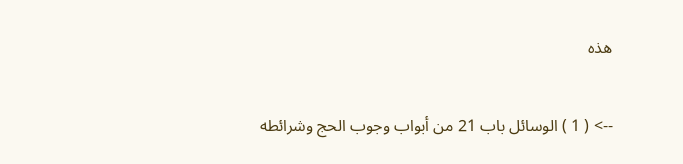هذه

--> ( 1 ) الوسائل باب 21 من أبواب وجوب الحج وشرائطه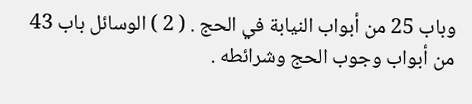وباب 25 من أبواب النيابة في الحج . ( 2 ) الوسائل باب 43 من أبواب وجوب الحج وشرائطه .